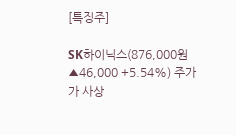[특징주]

SK하이닉스(876,000원 ▲46,000 +5.54%) 주가가 사상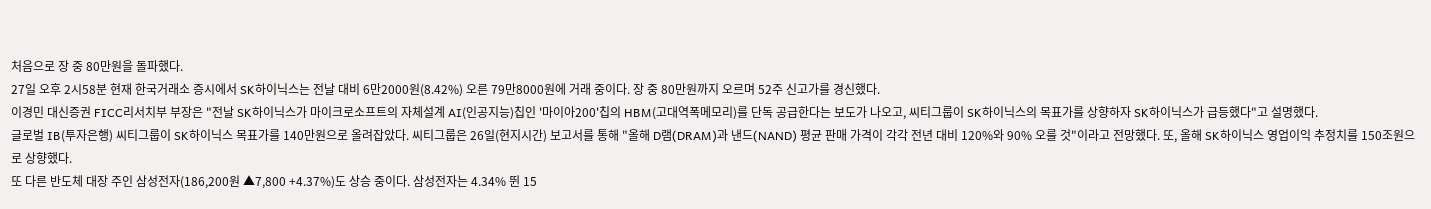처음으로 장 중 80만원을 돌파했다.
27일 오후 2시58분 현재 한국거래소 증시에서 SK하이닉스는 전날 대비 6만2000원(8.42%) 오른 79만8000원에 거래 중이다. 장 중 80만원까지 오르며 52주 신고가를 경신했다.
이경민 대신증권 FICC리서치부 부장은 "전날 SK하이닉스가 마이크로소프트의 자체설계 AI(인공지능)칩인 '마이아200'칩의 HBM(고대역폭메모리)를 단독 공급한다는 보도가 나오고, 씨티그룹이 SK하이닉스의 목표가를 상향하자 SK하이닉스가 급등했다"고 설명했다.
글로벌 IB(투자은행) 씨티그룹이 SK하이닉스 목표가를 140만원으로 올려잡았다. 씨티그룹은 26일(현지시간) 보고서를 통해 "올해 D램(DRAM)과 낸드(NAND) 평균 판매 가격이 각각 전년 대비 120%와 90% 오를 것"이라고 전망했다. 또, 올해 SK하이닉스 영업이익 추정치를 150조원으로 상향했다.
또 다른 반도체 대장 주인 삼성전자(186,200원 ▲7,800 +4.37%)도 상승 중이다. 삼성전자는 4.34% 뛴 15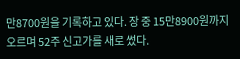만8700원을 기록하고 있다. 장 중 15만8900원까지 오르며 52주 신고가를 새로 썼다.